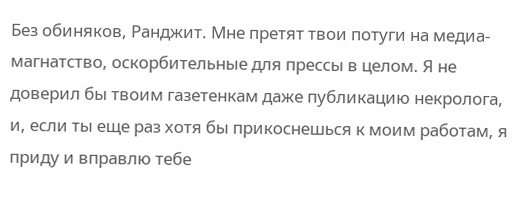Без обиняков, Ранджит. Мне претят твои потуги на медиа-магнатство, оскорбительные для прессы в целом. Я не доверил бы твоим газетенкам даже публикацию некролога, и, если ты еще раз хотя бы прикоснешься к моим работам, я приду и вправлю тебе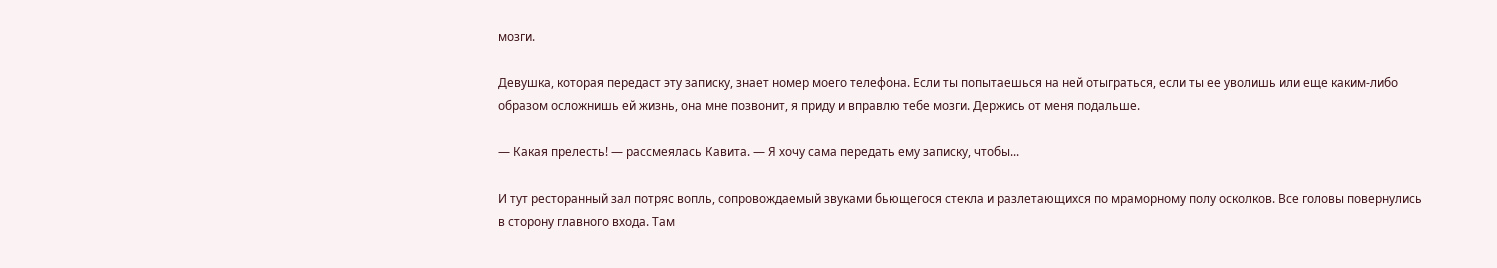мозги.

Девушка, которая передаст эту записку, знает номер моего телефона. Если ты попытаешься на ней отыграться, если ты ее уволишь или еще каким-либо образом осложнишь ей жизнь, она мне позвонит, я приду и вправлю тебе мозги. Держись от меня подальше.

— Какая прелесть! — рассмеялась Кавита. — Я хочу сама передать ему записку, чтобы...

И тут ресторанный зал потряс вопль, сопровождаемый звуками бьющегося стекла и разлетающихся по мраморному полу осколков. Все головы повернулись в сторону главного входа. Там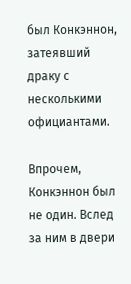был Конкэннон, затеявший драку с несколькими официантами.

Впрочем, Конкэннон был не один. Вслед за ним в двери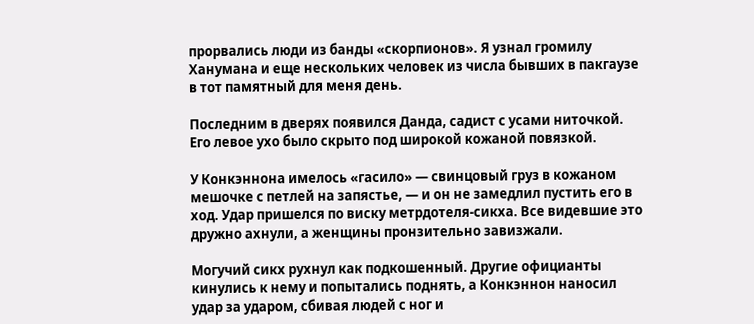прорвались люди из банды «скорпионов». Я узнал громилу Ханумана и еще нескольких человек из числа бывших в пакгаузе в тот памятный для меня день.

Последним в дверях появился Данда, садист с усами ниточкой. Его левое ухо было скрыто под широкой кожаной повязкой.

У Конкэннона имелось «гасило» — свинцовый груз в кожаном мешочке с петлей на запястье, — и он не замедлил пустить его в ход. Удар пришелся по виску метрдотеля-сикха. Все видевшие это дружно ахнули, а женщины пронзительно завизжали.

Могучий сикх рухнул как подкошенный. Другие официанты кинулись к нему и попытались поднять, а Конкэннон наносил удар за ударом, сбивая людей с ног и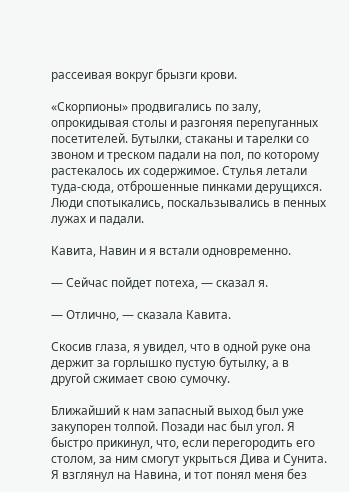рассеивая вокруг брызги крови.

«Скорпионы» продвигались по залу, опрокидывая столы и разгоняя перепуганных посетителей. Бутылки, стаканы и тарелки со звоном и треском падали на пол, по которому растекалось их содержимое. Стулья летали туда-сюда, отброшенные пинками дерущихся. Люди спотыкались, поскальзывались в пенных лужах и падали.

Кавита, Навин и я встали одновременно.

— Сейчас пойдет потеха, — сказал я.

— Отлично, — сказала Кавита.

Скосив глаза, я увидел, что в одной руке она держит за горлышко пустую бутылку, а в другой сжимает свою сумочку.

Ближайший к нам запасный выход был уже закупорен толпой. Позади нас был угол. Я быстро прикинул, что, если перегородить его столом, за ним смогут укрыться Дива и Сунита. Я взглянул на Навина, и тот понял меня без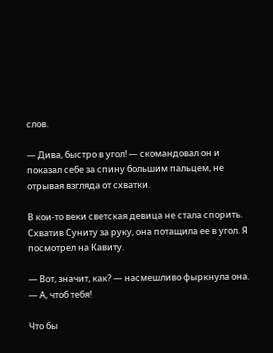слов.

— Дива, быстро в угол! — скомандовал он и показал себе за спину большим пальцем, не отрывая взгляда от схватки.

В кои-то веки светская девица не стала спорить. Схватив Суниту за руку, она потащила ее в угол. Я посмотрел на Кавиту.

— Вот, значит, как? — насмешливо фыркнула она. — А, чтоб тебя!

Что бы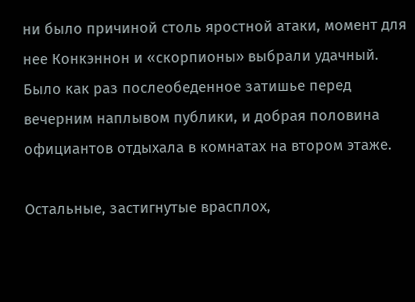ни было причиной столь яростной атаки, момент для нее Конкэннон и «скорпионы» выбрали удачный. Было как раз послеобеденное затишье перед вечерним наплывом публики, и добрая половина официантов отдыхала в комнатах на втором этаже.

Остальные, застигнутые врасплох,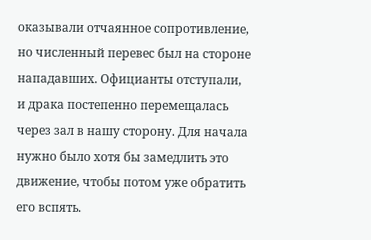оказывали отчаянное сопротивление, но численный перевес был на стороне нападавших. Официанты отступали, и драка постепенно перемещалась через зал в нашу сторону. Для начала нужно было хотя бы замедлить это движение, чтобы потом уже обратить его вспять.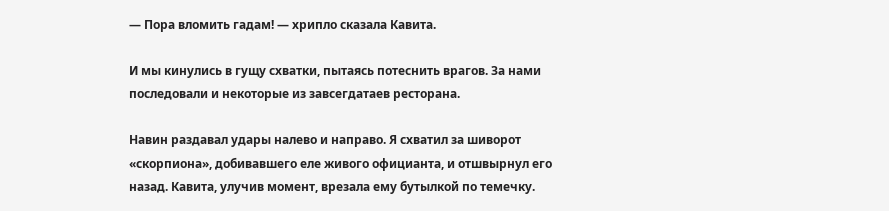— Пора вломить гадам! — хрипло сказала Кавита.

И мы кинулись в гущу схватки, пытаясь потеснить врагов. За нами последовали и некоторые из завсегдатаев ресторана.

Навин раздавал удары налево и направо. Я схватил за шиворот «скорпиона», добивавшего еле живого официанта, и отшвырнул его назад. Кавита, улучив момент, врезала ему бутылкой по темечку.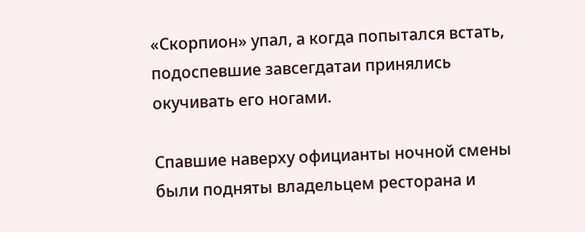«Скорпион» упал, а когда попытался встать, подоспевшие завсегдатаи принялись окучивать его ногами.

Спавшие наверху официанты ночной смены были подняты владельцем ресторана и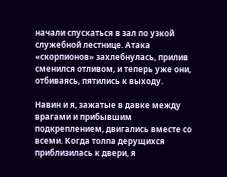начали спускаться в зал по узкой служебной лестнице. Атака «скорпионов» захлебнулась, прилив сменился отливом, и теперь уже они, отбиваясь, пятились к выходу.

Навин и я, зажатые в давке между врагами и прибывшим подкреплением, двигались вместе со всеми. Когда толпа дерущихся приблизилась к двери, я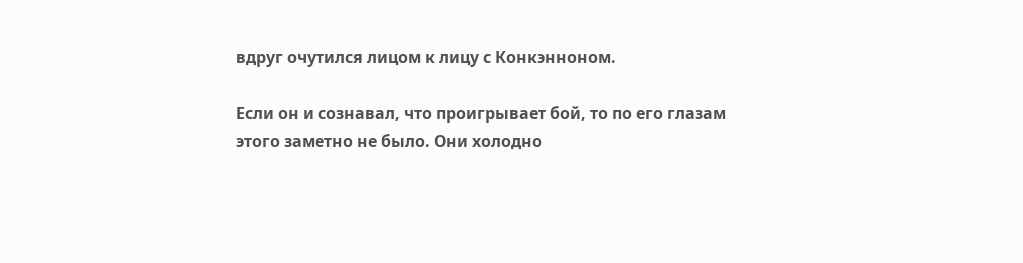вдруг очутился лицом к лицу с Конкэнноном.

Если он и сознавал, что проигрывает бой, то по его глазам этого заметно не было. Они холодно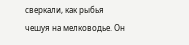сверкали, как рыбья чешуя на мелководье. Он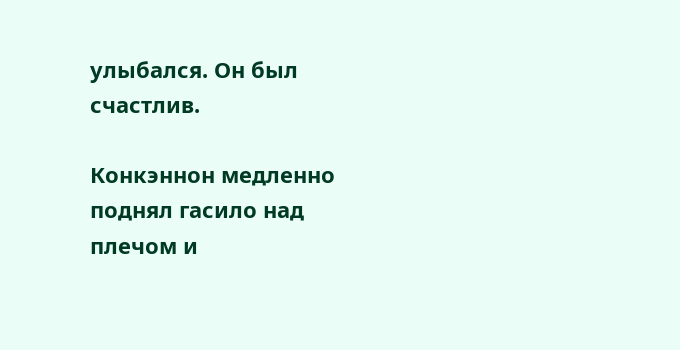улыбался. Он был счастлив.

Конкэннон медленно поднял гасило над плечом и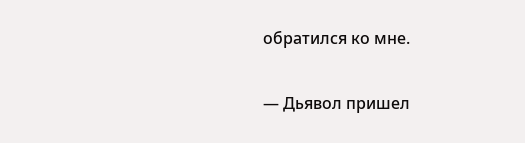обратился ко мне.

— Дьявол пришел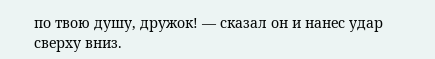по твою душу, дружок! — сказал он и нанес удар сверху вниз.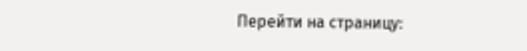Перейти на страницу: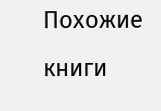Похожие книги